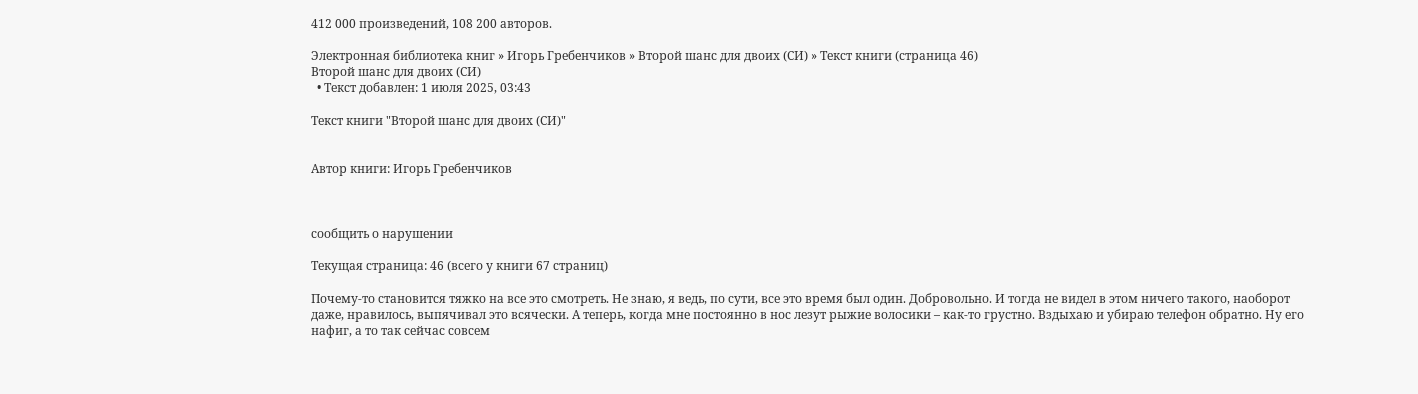412 000 произведений, 108 200 авторов.

Электронная библиотека книг » Игорь Гребенчиков » Второй шанс для двоих (СИ) » Текст книги (страница 46)
Второй шанс для двоих (СИ)
  • Текст добавлен: 1 июля 2025, 03:43

Текст книги "Второй шанс для двоих (СИ)"


Автор книги: Игорь Гребенчиков



сообщить о нарушении

Текущая страница: 46 (всего у книги 67 страниц)

Почему-то становится тяжко на все это смотреть. Не знаю, я ведь, по сути, все это время был один. Добровольно. И тогда не видел в этом ничего такого, наоборот даже, нравилось, выпячивал это всячески. А теперь, когда мне постоянно в нос лезут рыжие волосики – как-то грустно. Вздыхаю и убираю телефон обратно. Ну его нафиг, а то так сейчас совсем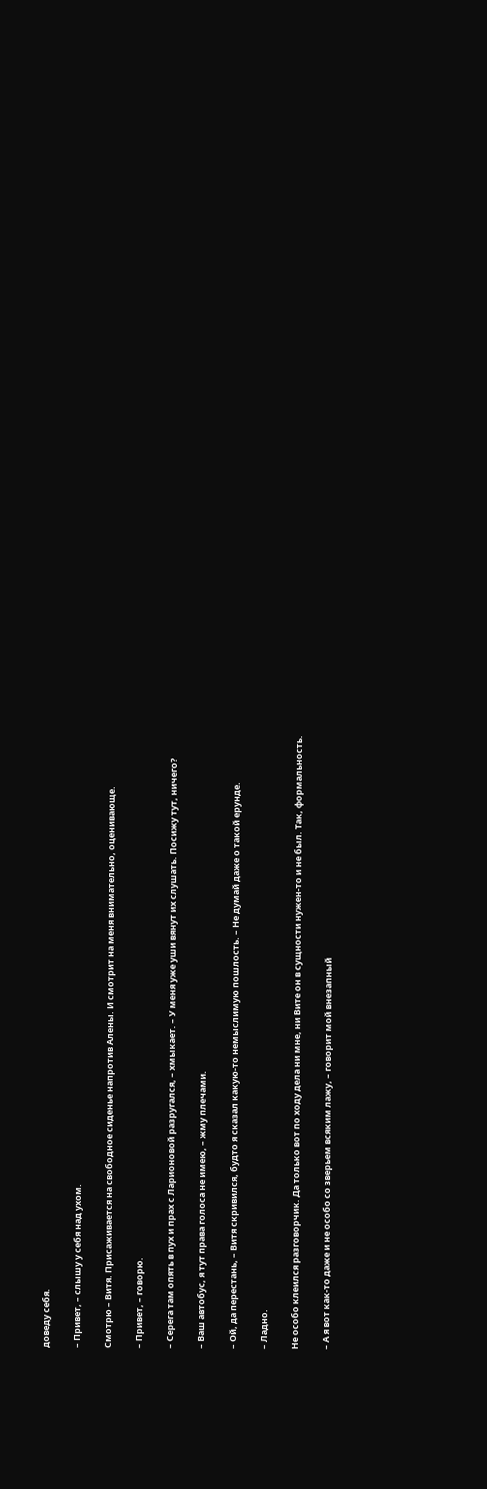доведу себя.

– Привет, – слышу у себя над ухом.

Смотрю – Витя. Присаживается на свободное сиденье напротив Алены. И смотрит на меня внимательно, оценивающе.

– Привет, – говорю.

– Серега там опять в пух и прах с Ларионовой разругался, – хмыкает. – У меня уже уши вянут их слушать. Посижу тут, ничего?

– Ваш автобус, я тут права голоса не имею, – жму плечами.

– Ой, да перестань, – Витя скривился, будто я сказал какую-то немыслимую пошлость. – Не думай даже о такой ерунде.

– Ладно.

Не особо клеился разговорчик. Да только вот по ходу дела ни мне, ни Вите он в сущности нужен-то и не был. Так, формальность.

– А я вот как-то даже и не особо со зверьем всяким лажу, – говорит мой внезапный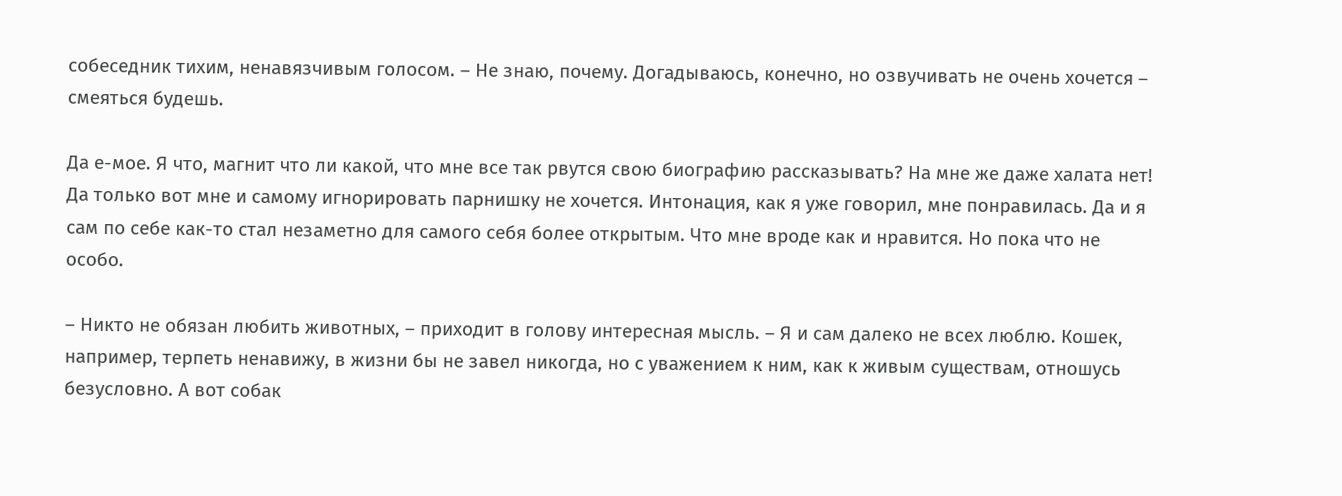собеседник тихим, ненавязчивым голосом. – Не знаю, почему. Догадываюсь, конечно, но озвучивать не очень хочется – смеяться будешь.

Да е-мое. Я что, магнит что ли какой, что мне все так рвутся свою биографию рассказывать? На мне же даже халата нет! Да только вот мне и самому игнорировать парнишку не хочется. Интонация, как я уже говорил, мне понравилась. Да и я сам по себе как-то стал незаметно для самого себя более открытым. Что мне вроде как и нравится. Но пока что не особо.

– Никто не обязан любить животных, – приходит в голову интересная мысль. – Я и сам далеко не всех люблю. Кошек, например, терпеть ненавижу, в жизни бы не завел никогда, но с уважением к ним, как к живым существам, отношусь безусловно. А вот собак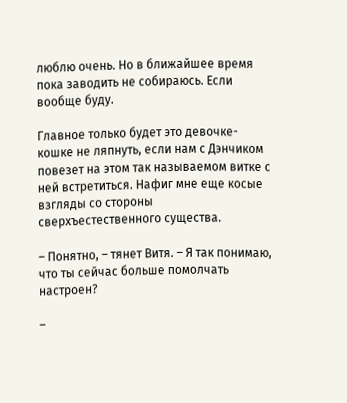люблю очень. Но в ближайшее время пока заводить не собираюсь. Если вообще буду.

Главное только будет это девочке-кошке не ляпнуть, если нам с Дэнчиком повезет на этом так называемом витке с ней встретиться. Нафиг мне еще косые взгляды со стороны сверхъестественного существа.

– Понятно, – тянет Витя. – Я так понимаю, что ты сейчас больше помолчать настроен?

–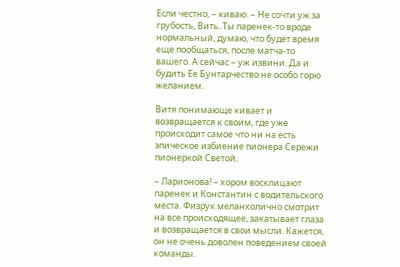Если честно, – киваю. – Не сочти уж за грубость, Вить. Ты паренек-то вроде нормальный, думаю, что будет время еще пообщаться, после матча-то вашего. А сейчас – уж извини. Да и будить Ее Бунтарчество не особо горю желанием.

Витя понимающе кивает и возвращается к своим, где уже происходит самое что ни на есть эпическое избиение пионера Сережи пионеркой Светой.

– Ларионова! – хором восклицают паренек и Константин с водительского места. Физрук меланхолично смотрит на все происходящее, закатывает глаза и возвращается в свои мысли. Кажется, он не очень доволен поведением своей команды.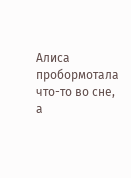Алиса пробормотала что-то во сне, а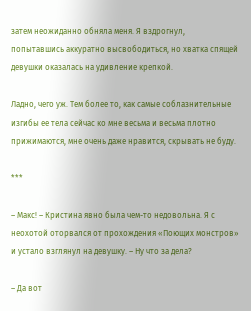затем неожиданно обняла меня. Я вздрогнул, попытавшись аккуратно высвободиться, но хватка спящей девушки оказалась на удивление крепкой.

Ладно, чего уж. Тем более то, как самые соблазнительные изгибы ее тела сейчас ко мне весьма и весьма плотно прижимаются, мне очень даже нравится, скрывать не буду.

***

– Макс! – Кристина явно была чем-то недовольна. Я с неохотой оторвался от прохождения «Поющих монстров» и устало взглянул на девушку. – Ну что за дела?

– Да вот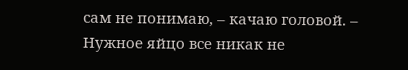сам не понимаю, – качаю головой. – Нужное яйцо все никак не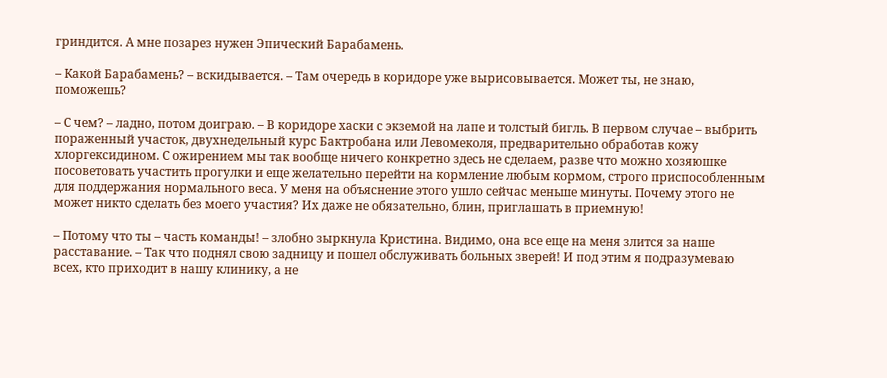гриндится. А мне позарез нужен Эпический Барабамень.

– Какой Барабамень? – вскидывается. – Там очередь в коридоре уже вырисовывается. Может ты, не знаю, поможешь?

– С чем? – ладно, потом доиграю. – В коридоре хаски с экземой на лапе и толстый бигль. В первом случае – выбрить пораженный участок, двухнедельный курс Бактробана или Левомеколя, предварительно обработав кожу хлоргексидином. С ожирением мы так вообще ничего конкретно здесь не сделаем, разве что можно хозяюшке посоветовать участить прогулки и еще желательно перейти на кормление любым кормом, строго приспособленным для поддержания нормального веса. У меня на объяснение этого ушло сейчас меньше минуты. Почему этого не может никто сделать без моего участия? Их даже не обязательно, блин, приглашать в приемную!

– Потому что ты – часть команды! – злобно зыркнула Кристина. Видимо, она все еще на меня злится за наше расставание. – Так что поднял свою задницу и пошел обслуживать больных зверей! И под этим я подразумеваю всех, кто приходит в нашу клинику, а не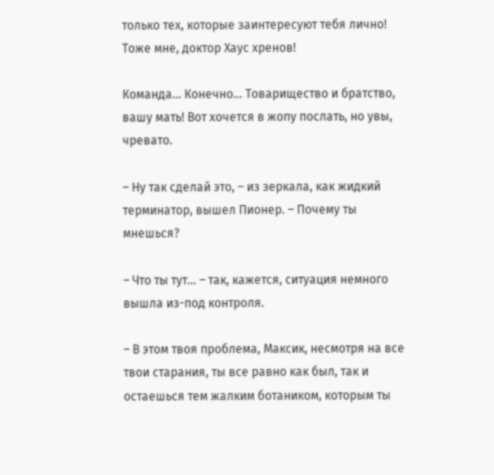только тех, которые заинтересуют тебя лично! Тоже мне, доктор Хаус хренов!

Команда… Конечно… Товарищество и братство, вашу мать! Вот хочется в жопу послать, но увы, чревато.

– Ну так сделай это, – из зеркала, как жидкий терминатор, вышел Пионер. – Почему ты мнешься?

– Что ты тут… – так, кажется, ситуация немного вышла из-под контроля.

– В этом твоя проблема, Максик, несмотря на все твои старания, ты все равно как был, так и остаешься тем жалким ботаником, которым ты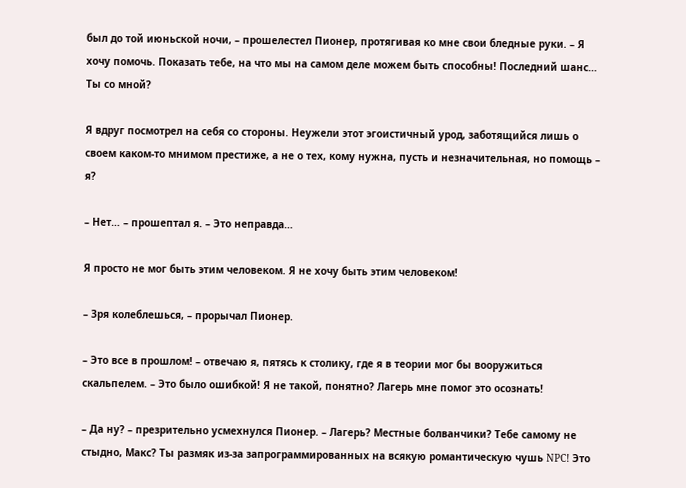был до той июньской ночи, – прошелестел Пионер, протягивая ко мне свои бледные руки. – Я хочу помочь. Показать тебе, на что мы на самом деле можем быть способны! Последний шанс… Ты со мной?

Я вдруг посмотрел на себя со стороны. Неужели этот эгоистичный урод, заботящийся лишь о своем каком-то мнимом престиже, а не о тех, кому нужна, пусть и незначительная, но помощь – я?

– Нет… – прошептал я. – Это неправда…

Я просто не мог быть этим человеком. Я не хочу быть этим человеком!

– Зря колеблешься, – прорычал Пионер.

– Это все в прошлом! – отвечаю я, пятясь к столику, где я в теории мог бы вооружиться скальпелем. – Это было ошибкой! Я не такой, понятно? Лагерь мне помог это осознать!

– Да ну? – презрительно усмехнулся Пионер. – Лагерь? Местные болванчики? Тебе самому не стыдно, Макс? Ты размяк из-за запрограммированных на всякую романтическую чушь NPC! Это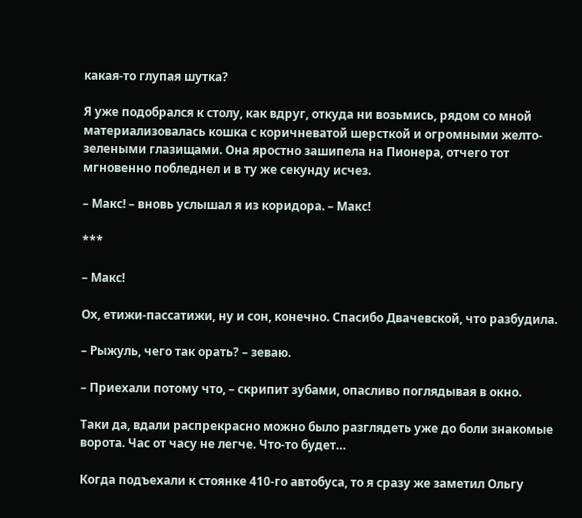какая-то глупая шутка?

Я уже подобрался к столу, как вдруг, откуда ни возьмись, рядом со мной материализовалась кошка с коричневатой шерсткой и огромными желто-зелеными глазищами. Она яростно зашипела на Пионера, отчего тот мгновенно побледнел и в ту же секунду исчез.

– Макс! – вновь услышал я из коридора. – Макс!

***

– Макс!

Ох, етижи-пассатижи, ну и сон, конечно. Спасибо Двачевской, что разбудила.

– Рыжуль, чего так орать? – зеваю.

– Приехали потому что, – скрипит зубами, опасливо поглядывая в окно.

Таки да, вдали распрекрасно можно было разглядеть уже до боли знакомые ворота. Час от часу не легче. Что-то будет…

Когда подъехали к стоянке 410-го автобуса, то я сразу же заметил Ольгу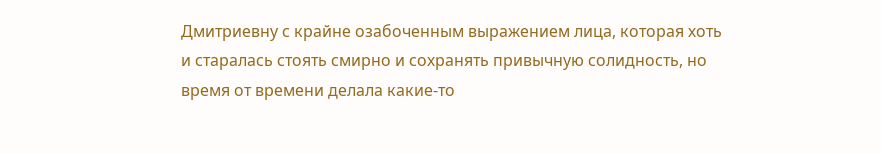Дмитриевну с крайне озабоченным выражением лица, которая хоть и старалась стоять смирно и сохранять привычную солидность, но время от времени делала какие-то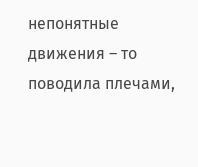непонятные движения – то поводила плечами,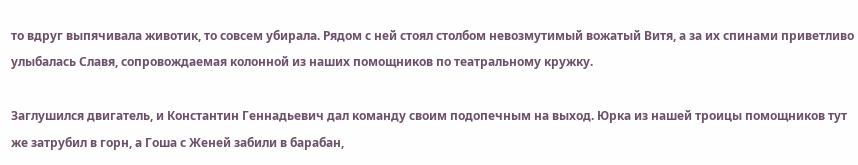то вдруг выпячивала животик, то совсем убирала. Рядом с ней стоял столбом невозмутимый вожатый Витя, а за их спинами приветливо улыбалась Славя, сопровождаемая колонной из наших помощников по театральному кружку.

Заглушился двигатель, и Константин Геннадьевич дал команду своим подопечным на выход. Юрка из нашей троицы помощников тут же затрубил в горн, а Гоша с Женей забили в барабан,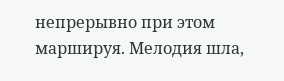непрерывно при этом маршируя. Мелодия шла,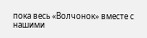пока весь «Волчонок» вместе с нашими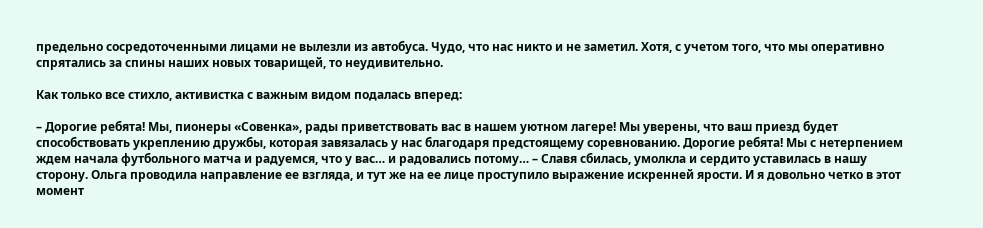предельно сосредоточенными лицами не вылезли из автобуса. Чудо, что нас никто и не заметил. Хотя, с учетом того, что мы оперативно спрятались за спины наших новых товарищей, то неудивительно.

Как только все стихло, активистка с важным видом подалась вперед:

– Дорогие ребята! Мы, пионеры «Совенка», рады приветствовать вас в нашем уютном лагере! Мы уверены, что ваш приезд будет способствовать укреплению дружбы, которая завязалась у нас благодаря предстоящему соревнованию. Дорогие ребята! Мы с нетерпением ждем начала футбольного матча и радуемся, что у вас… и радовались потому… – Славя сбилась, умолкла и сердито уставилась в нашу сторону. Ольга проводила направление ее взгляда, и тут же на ее лице проступило выражение искренней ярости. И я довольно четко в этот момент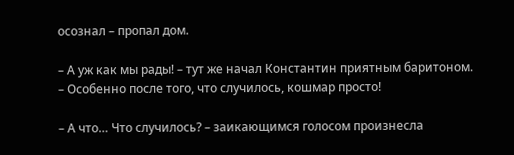осознал – пропал дом.

– А уж как мы рады! – тут же начал Константин приятным баритоном. – Особенно после того, что случилось, кошмар просто!

– А что… Что случилось? – заикающимся голосом произнесла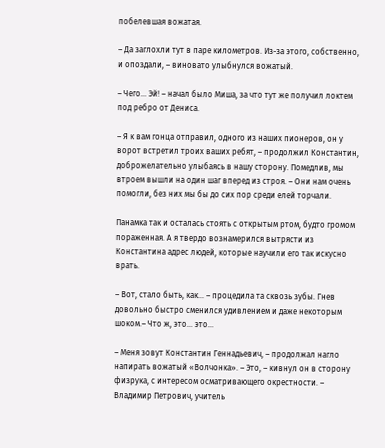побелевшая вожатая.

– Да заглохли тут в паре километров. Из-за этого, собственно, и опоздали, – виновато улыбнулся вожатый.

– Чего… Эй! – начал было Миша, за что тут же получил локтем под ребро от Дениса.

– Я к вам гонца отправил, одного из наших пионеров, он у ворот встретил троих ваших ребят, – продолжил Константин, доброжелательно улыбаясь в нашу сторону. Помедлив, мы втроем вышли на один шаг вперед из строя. – Они нам очень помогли, без них мы бы до сих пор среди елей торчали.

Панамка так и осталась стоять с открытым ртом, будто громом пораженная. А я твердо вознамерился вытрясти из Константина адрес людей, которые научили его так искусно врать.

– Вот, стало быть, как… – процедила та сквозь зубы. Гнев довольно быстро сменился удивлением и даже некоторым шоком.– Что ж, это… это…

– Меня зовут Константин Геннадьевич, – продолжал нагло напирать вожатый «Волчонка». – Это, – кивнул он в сторону физрука, с интересом осматривающего окрестности. – Владимир Петрович, учитель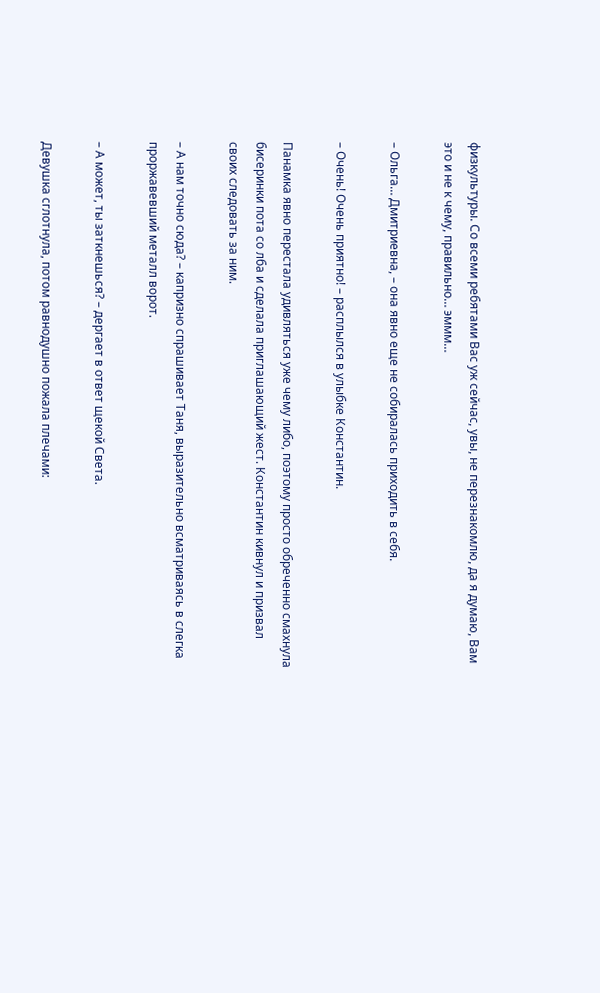физкультуры. Со всеми ребятами Вас уж сейчас, увы, не перезнакомлю, да я думаю, Вам это и не к чему, правильно… эммм…

– Ольга… Дмитриевна, – она явно еще не собиралась приходить в себя.

– Очень! Очень приятно! – расплылся в улыбке Константин.

Панамка явно перестала удивляться уже чему либо, поэтому просто обреченно смахнула бисеринки пота со лба и сделала приглашающий жест. Константин кивнул и призвал своих следовать за ним.

– А нам точно сюда? – капризно спрашивает Таня, выразительно всматриваясь в слегка проржавевший металл ворот.

– А может, ты заткнешься? – дергает в ответ щекой Света.

Девушка сглотнула, потом равнодушно пожала плечами: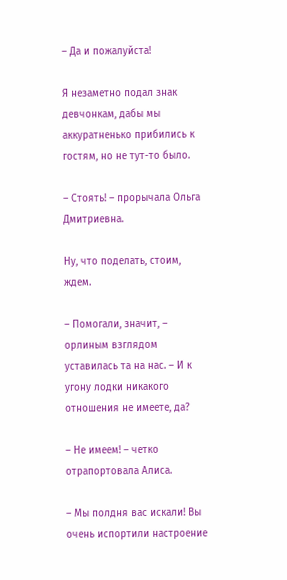– Да и пожалуйста!

Я незаметно подал знак девчонкам, дабы мы аккуратненько прибились к гостям, но не тут-то было.

– Стоять! – прорычала Ольга Дмитриевна.

Ну, что поделать, стоим, ждем.

– Помогали, значит, – орлиным взглядом уставилась та на нас. – И к угону лодки никакого отношения не имеете, да?

– Не имеем! – четко отрапортовала Алиса.

– Мы полдня вас искали! Вы очень испортили настроение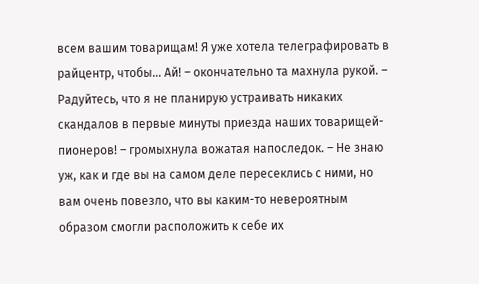всем вашим товарищам! Я уже хотела телеграфировать в райцентр, чтобы… Ай! – окончательно та махнула рукой. – Радуйтесь, что я не планирую устраивать никаких скандалов в первые минуты приезда наших товарищей-пионеров! – громыхнула вожатая напоследок. – Не знаю уж, как и где вы на самом деле пересеклись с ними, но вам очень повезло, что вы каким-то невероятным образом смогли расположить к себе их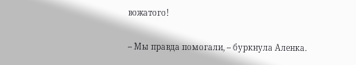вожатого!

– Мы правда помогали, – буркнула Аленка.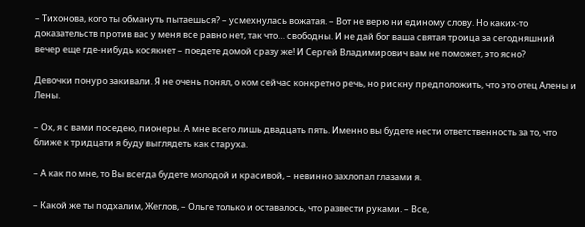– Тихонова, кого ты обмануть пытаешься? – усмехнулась вожатая. – Вот не верю ни единому слову. Но каких-то доказательств против вас у меня все равно нет, так что… свободны. И не дай бог ваша святая троица за сегодняшний вечер еще где-нибудь косякнет – поедете домой сразу же! И Сергей Владимирович вам не поможет, это ясно?

Девочки понуро закивали. Я не очень понял, о ком сейчас конкретно речь, но рискну предположить, что это отец Алены и Лены.

– Ох, я с вами поседею, пионеры. А мне всего лишь двадцать пять. Именно вы будете нести ответственность за то, что ближе к тридцати я буду выглядеть как старуха.

– А как по мне, то Вы всегда будете молодой и красивой, – невинно захлопал глазами я.

– Какой же ты подхалим, Жеглов, – Ольге только и оставалось, что развести руками. – Все,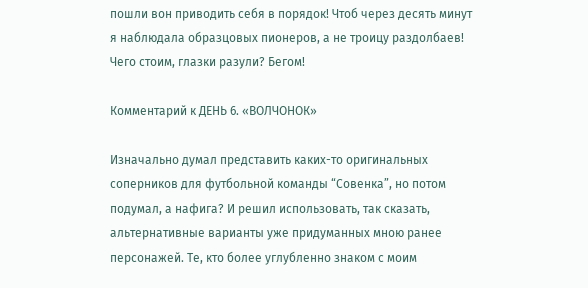пошли вон приводить себя в порядок! Чтоб через десять минут я наблюдала образцовых пионеров, а не троицу раздолбаев! Чего стоим, глазки разули? Бегом!

Комментарий к ДЕНЬ 6. «ВОЛЧОНОК»

Изначально думал представить каких-то оригинальных соперников для футбольной команды “Совенка”, но потом подумал, а нафига? И решил использовать, так сказать, альтернативные варианты уже придуманных мною ранее персонажей. Те, кто более углубленно знаком с моим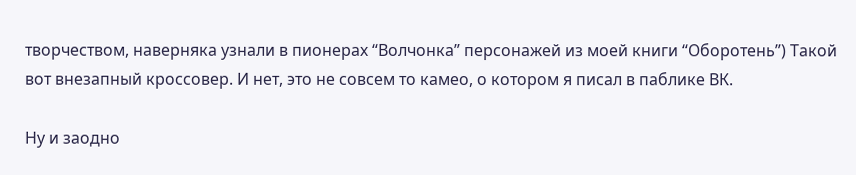творчеством, наверняка узнали в пионерах “Волчонка” персонажей из моей книги “Оборотень”) Такой вот внезапный кроссовер. И нет, это не совсем то камео, о котором я писал в паблике ВК.

Ну и заодно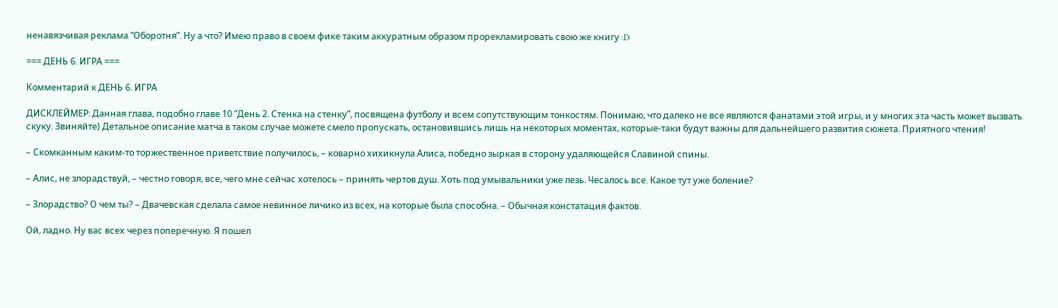ненавязчивая реклама “Оборотня”. Ну а что? Имею право в своем фике таким аккуратным образом прорекламировать свою же книгу :D

=== ДЕНЬ 6. ИГРА ===

Комментарий к ДЕНЬ 6. ИГРА

ДИСКЛЕЙМЕР: Данная глава, подобно главе 10 “День 2. Стенка на стенку”, посвящена футболу и всем сопутствующим тонкостям. Понимаю, что далеко не все являются фанатами этой игры, и у многих эта часть может вызвать скуку. Звиняйте) Детальное описание матча в таком случае можете смело пропускать, остановившись лишь на некоторых моментах, которые-таки будут важны для дальнейшего развития сюжета. Приятного чтения!

– Скомканным каким-то торжественное приветствие получилось, – коварно хихикнула Алиса, победно зыркая в сторону удаляющейся Славиной спины.

– Алис, не злорадствуй, – честно говоря, все, чего мне сейчас хотелось – принять чертов душ. Хоть под умывальники уже лезь. Чесалось все. Какое тут уже боление?

– Злорадство? О чем ты? – Двачевская сделала самое невинное личико из всех, на которые была способна. – Обычная констатация фактов.

Ой, ладно. Ну вас всех через поперечную. Я пошел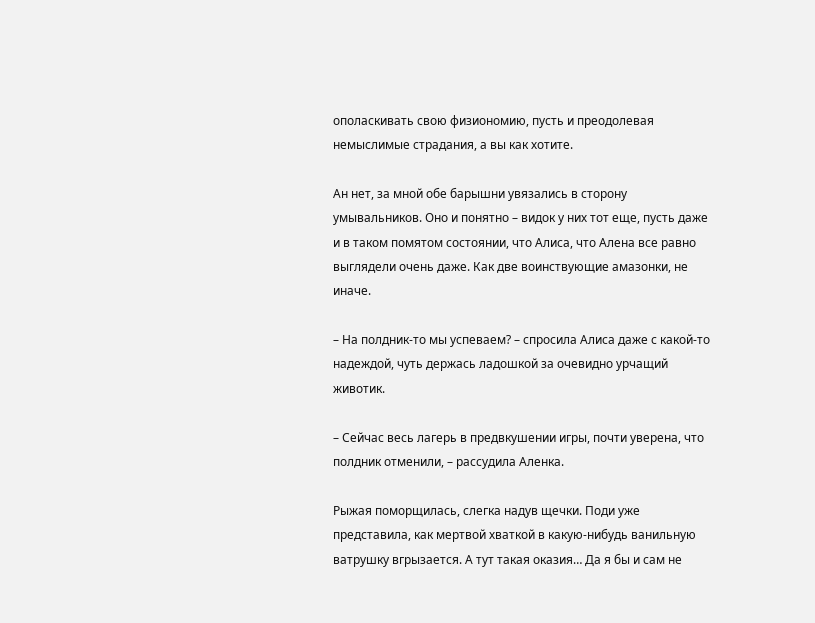ополаскивать свою физиономию, пусть и преодолевая немыслимые страдания, а вы как хотите.

Ан нет, за мной обе барышни увязались в сторону умывальников. Оно и понятно – видок у них тот еще, пусть даже и в таком помятом состоянии, что Алиса, что Алена все равно выглядели очень даже. Как две воинствующие амазонки, не иначе.

– На полдник-то мы успеваем? – спросила Алиса даже с какой-то надеждой, чуть держась ладошкой за очевидно урчащий животик.

– Сейчас весь лагерь в предвкушении игры, почти уверена, что полдник отменили, – рассудила Аленка.

Рыжая поморщилась, слегка надув щечки. Поди уже представила, как мертвой хваткой в какую-нибудь ванильную ватрушку вгрызается. А тут такая оказия… Да я бы и сам не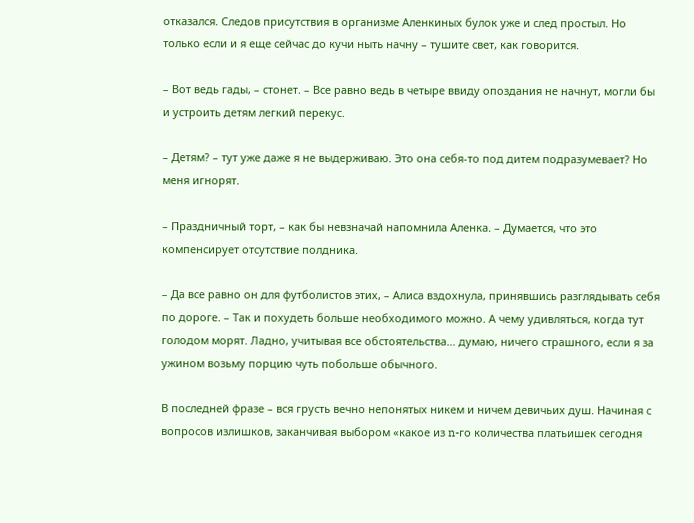отказался. Следов присутствия в организме Аленкиных булок уже и след простыл. Но только если и я еще сейчас до кучи ныть начну – тушите свет, как говорится.

– Вот ведь гады, – стонет. – Все равно ведь в четыре ввиду опоздания не начнут, могли бы и устроить детям легкий перекус.

– Детям? – тут уже даже я не выдерживаю. Это она себя-то под дитем подразумевает? Но меня игнорят.

– Праздничный торт, – как бы невзначай напомнила Аленка. – Думается, что это компенсирует отсутствие полдника.

– Да все равно он для футболистов этих, – Алиса вздохнула, принявшись разглядывать себя по дороге. – Так и похудеть больше необходимого можно. А чему удивляться, когда тут голодом морят. Ладно, учитывая все обстоятельства… думаю, ничего страшного, если я за ужином возьму порцию чуть побольше обычного.

В последней фразе – вся грусть вечно непонятых никем и ничем девичьих душ. Начиная с вопросов излишков, заканчивая выбором «какое из n-го количества платьишек сегодня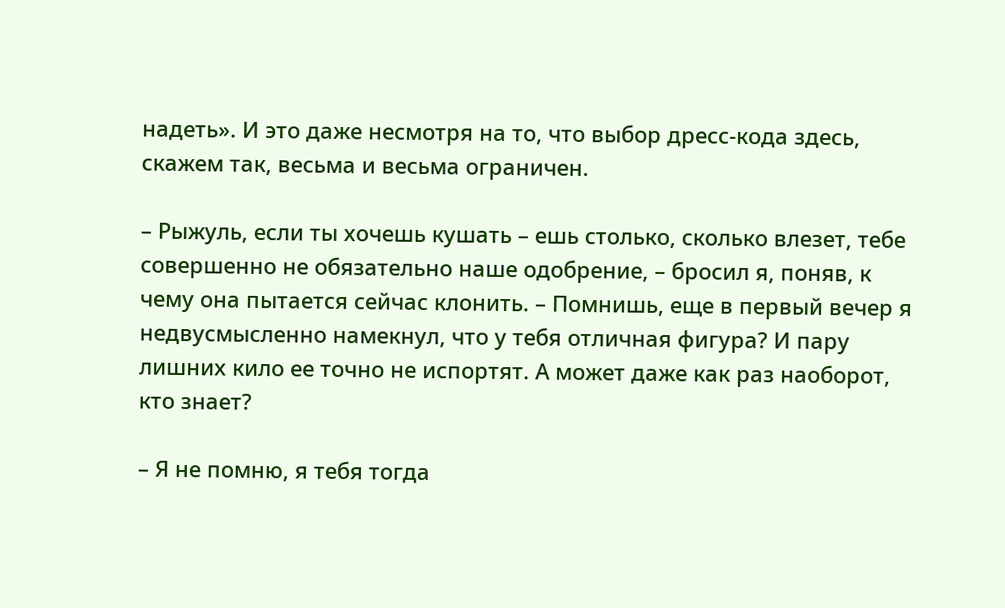надеть». И это даже несмотря на то, что выбор дресс-кода здесь, скажем так, весьма и весьма ограничен.

– Рыжуль, если ты хочешь кушать – ешь столько, сколько влезет, тебе совершенно не обязательно наше одобрение, – бросил я, поняв, к чему она пытается сейчас клонить. – Помнишь, еще в первый вечер я недвусмысленно намекнул, что у тебя отличная фигура? И пару лишних кило ее точно не испортят. А может даже как раз наоборот, кто знает?

– Я не помню, я тебя тогда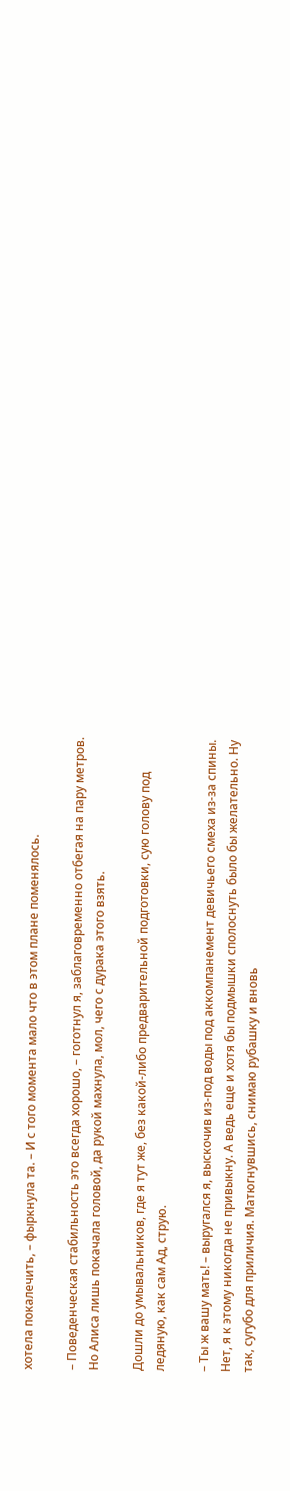хотела покалечить, – фыркнула та. – И с того момента мало что в этом плане поменялось.

– Поведенческая стабильность это всегда хорошо, – гоготнул я, заблаговременно отбегая на пару метров. Но Алиса лишь покачала головой, да рукой махнула, мол, чего с дурака этого взять.

Дошли до умывальников, где я тут же, без какой-либо предварительной подготовки, сую голову под ледяную, как сам Ад, струю.

– Ты ж вашу мать! – выругался я, выскочив из-под воды под аккомпанемент девичьего смеха из-за спины. Нет, я к этому никогда не привыкну. А ведь еще и хотя бы подмышки сполоснуть было бы желательно. Ну так, сугубо для приличия. Матюгнувшись, снимаю рубашку и вновь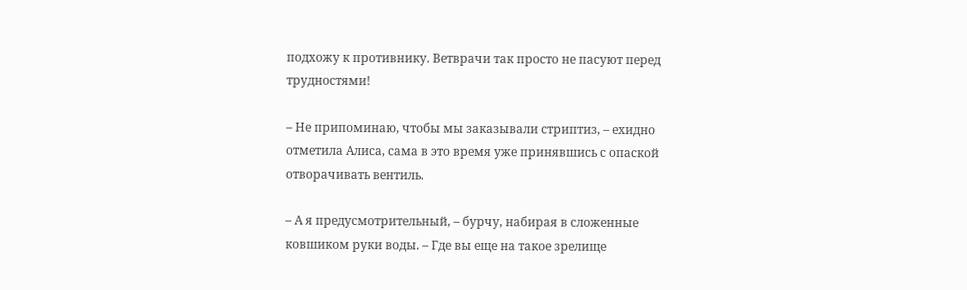подхожу к противнику. Ветврачи так просто не пасуют перед трудностями!

– Не припоминаю, чтобы мы заказывали стриптиз, – ехидно отметила Алиса, сама в это время уже принявшись с опаской отворачивать вентиль.

– А я предусмотрительный, – бурчу, набирая в сложенные ковшиком руки воды. – Где вы еще на такое зрелище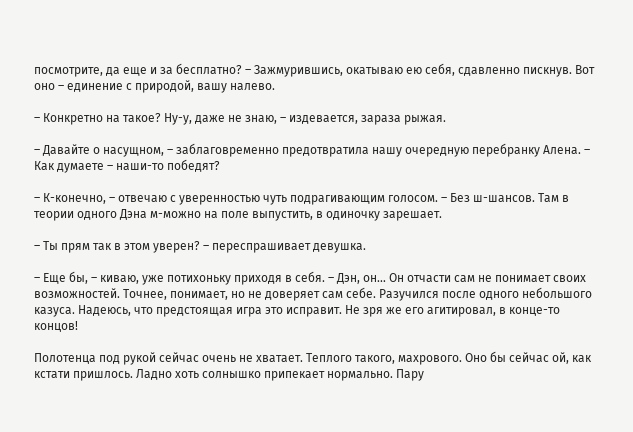посмотрите, да еще и за бесплатно? – Зажмурившись, окатываю ею себя, сдавленно пискнув. Вот оно – единение с природой, вашу налево.

– Конкретно на такое? Ну-у, даже не знаю, – издевается, зараза рыжая.

– Давайте о насущном, – заблаговременно предотвратила нашу очередную перебранку Алена. – Как думаете – наши-то победят?

– К-конечно, – отвечаю с уверенностью чуть подрагивающим голосом. – Без ш-шансов. Там в теории одного Дэна м-можно на поле выпустить, в одиночку зарешает.

– Ты прям так в этом уверен? – переспрашивает девушка.

– Еще бы, – киваю, уже потихоньку приходя в себя. – Дэн, он… Он отчасти сам не понимает своих возможностей. Точнее, понимает, но не доверяет сам себе. Разучился после одного небольшого казуса. Надеюсь, что предстоящая игра это исправит. Не зря же его агитировал, в конце-то концов!

Полотенца под рукой сейчас очень не хватает. Теплого такого, махрового. Оно бы сейчас ой, как кстати пришлось. Ладно хоть солнышко припекает нормально. Пару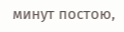минут постою,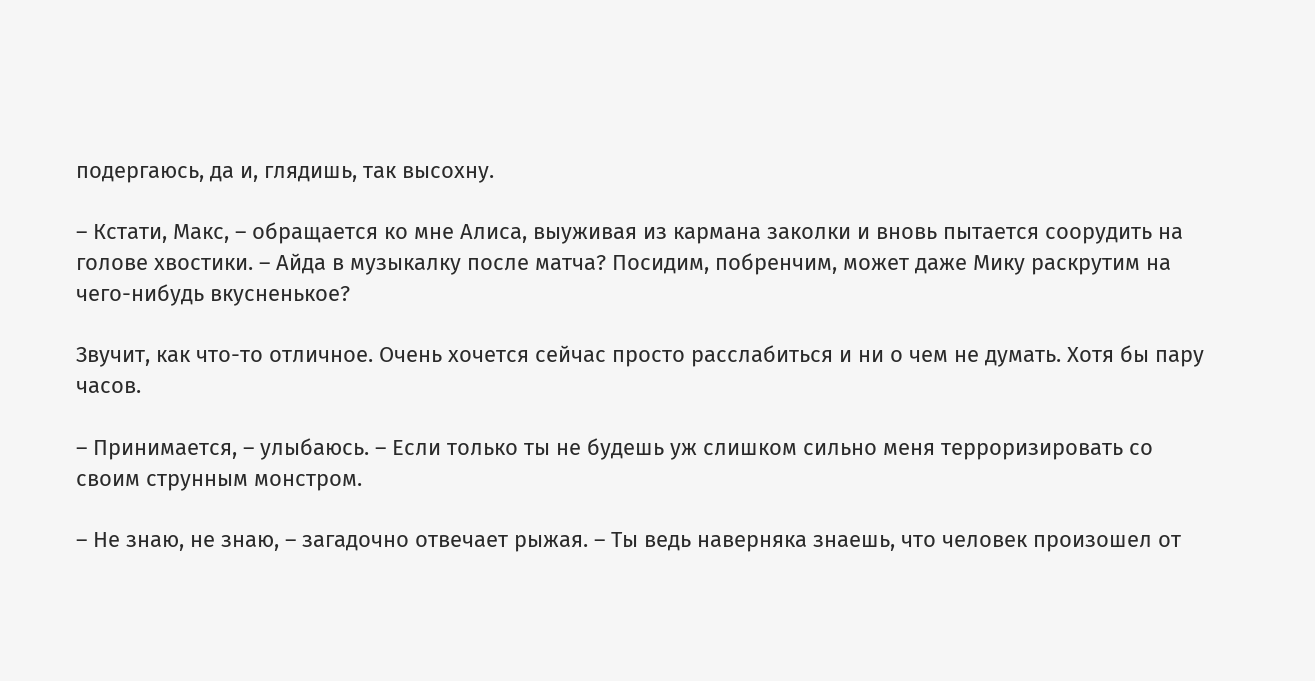подергаюсь, да и, глядишь, так высохну.

– Кстати, Макс, – обращается ко мне Алиса, выуживая из кармана заколки и вновь пытается соорудить на голове хвостики. – Айда в музыкалку после матча? Посидим, побренчим, может даже Мику раскрутим на чего-нибудь вкусненькое?

Звучит, как что-то отличное. Очень хочется сейчас просто расслабиться и ни о чем не думать. Хотя бы пару часов.

– Принимается, – улыбаюсь. – Если только ты не будешь уж слишком сильно меня терроризировать со своим струнным монстром.

– Не знаю, не знаю, – загадочно отвечает рыжая. – Ты ведь наверняка знаешь, что человек произошел от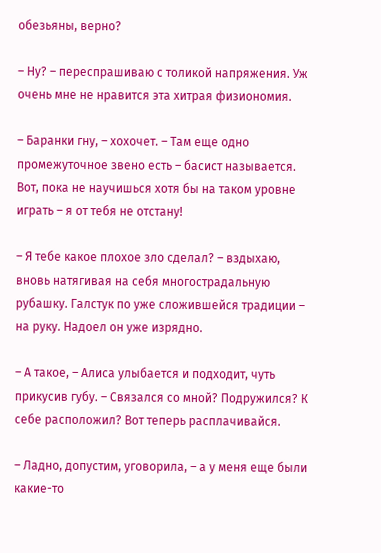обезьяны, верно?

– Ну? – переспрашиваю с толикой напряжения. Уж очень мне не нравится эта хитрая физиономия.

– Баранки гну, – хохочет. – Там еще одно промежуточное звено есть – басист называется. Вот, пока не научишься хотя бы на таком уровне играть – я от тебя не отстану!

– Я тебе какое плохое зло сделал? – вздыхаю, вновь натягивая на себя многострадальную рубашку. Галстук по уже сложившейся традиции – на руку. Надоел он уже изрядно.

– А такое, – Алиса улыбается и подходит, чуть прикусив губу. – Связался со мной? Подружился? К себе расположил? Вот теперь расплачивайся.

– Ладно, допустим, уговорила, – а у меня еще были какие-то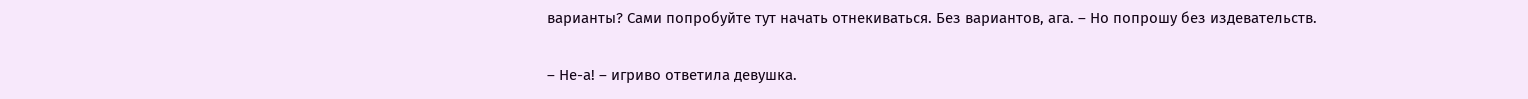варианты? Сами попробуйте тут начать отнекиваться. Без вариантов, ага. – Но попрошу без издевательств.

– Не-а! – игриво ответила девушка.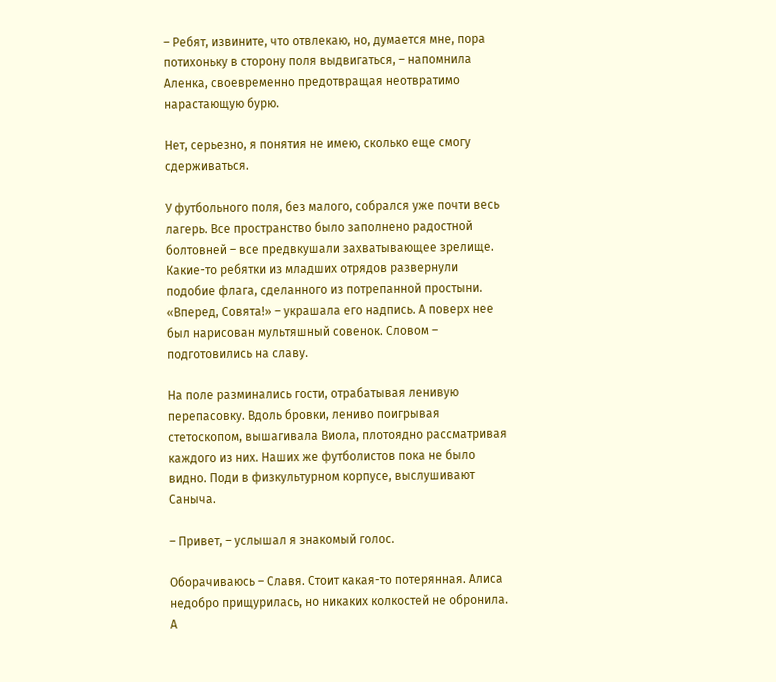– Ребят, извините, что отвлекаю, но, думается мне, пора потихоньку в сторону поля выдвигаться, – напомнила Аленка, своевременно предотвращая неотвратимо нарастающую бурю.

Нет, серьезно, я понятия не имею, сколько еще смогу сдерживаться.

У футбольного поля, без малого, собрался уже почти весь лагерь. Все пространство было заполнено радостной болтовней – все предвкушали захватывающее зрелище. Какие-то ребятки из младших отрядов развернули подобие флага, сделанного из потрепанной простыни. «Вперед, Совята!» – украшала его надпись. А поверх нее был нарисован мультяшный совенок. Словом – подготовились на славу.

На поле разминались гости, отрабатывая ленивую перепасовку. Вдоль бровки, лениво поигрывая стетоскопом, вышагивала Виола, плотоядно рассматривая каждого из них. Наших же футболистов пока не было видно. Поди в физкультурном корпусе, выслушивают Саныча.

– Привет, – услышал я знакомый голос.

Оборачиваюсь – Славя. Стоит какая-то потерянная. Алиса недобро прищурилась, но никаких колкостей не обронила. А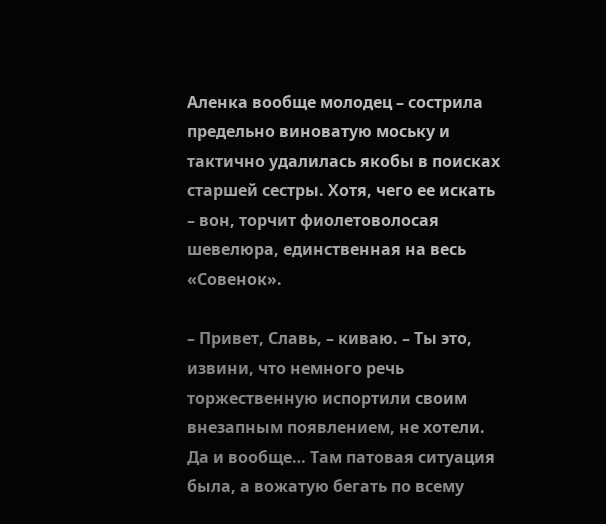Аленка вообще молодец – сострила предельно виноватую моську и тактично удалилась якобы в поисках старшей сестры. Хотя, чего ее искать – вон, торчит фиолетоволосая шевелюра, единственная на весь «Совенок».

– Привет, Славь, – киваю. – Ты это, извини, что немного речь торжественную испортили своим внезапным появлением, не хотели. Да и вообще… Там патовая ситуация была, а вожатую бегать по всему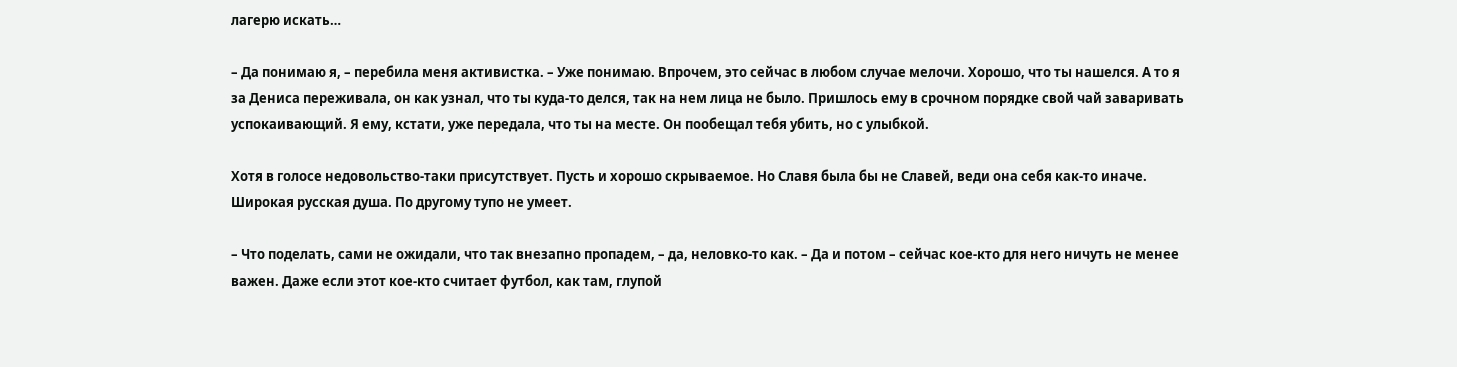лагерю искать…

– Да понимаю я, – перебила меня активистка. – Уже понимаю. Впрочем, это сейчас в любом случае мелочи. Хорошо, что ты нашелся. А то я за Дениса переживала, он как узнал, что ты куда-то делся, так на нем лица не было. Пришлось ему в срочном порядке свой чай заваривать успокаивающий. Я ему, кстати, уже передала, что ты на месте. Он пообещал тебя убить, но с улыбкой.

Хотя в голосе недовольство-таки присутствует. Пусть и хорошо скрываемое. Но Славя была бы не Славей, веди она себя как-то иначе. Широкая русская душа. По другому тупо не умеет.

– Что поделать, сами не ожидали, что так внезапно пропадем, – да, неловко-то как. – Да и потом – сейчас кое-кто для него ничуть не менее важен. Даже если этот кое-кто считает футбол, как там, глупой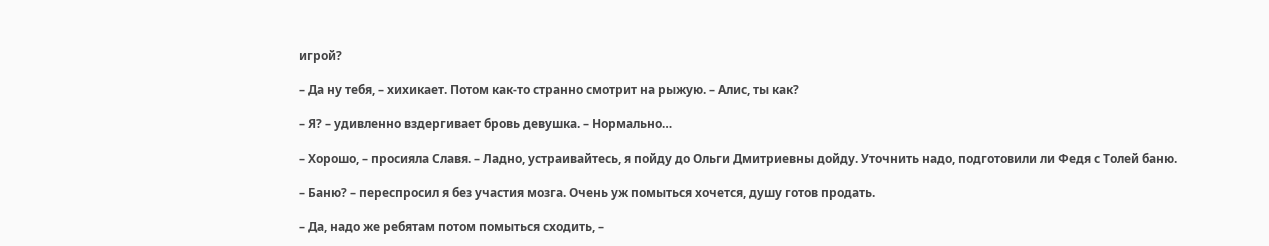игрой?

– Да ну тебя, – хихикает. Потом как-то странно смотрит на рыжую. – Алис, ты как?

– Я? – удивленно вздергивает бровь девушка. – Нормально…

– Хорошо, – просияла Славя. – Ладно, устраивайтесь, я пойду до Ольги Дмитриевны дойду. Уточнить надо, подготовили ли Федя с Толей баню.

– Баню? – переспросил я без участия мозга. Очень уж помыться хочется, душу готов продать.

– Да, надо же ребятам потом помыться сходить, –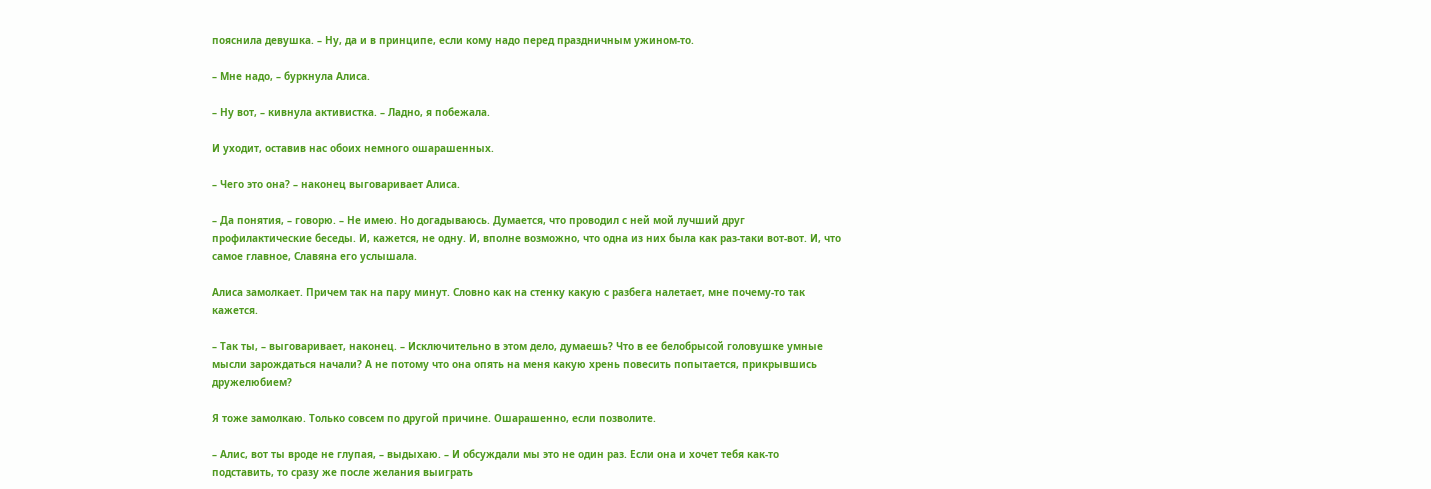пояснила девушка. – Ну, да и в принципе, если кому надо перед праздничным ужином-то.

– Мне надо, – буркнула Алиса.

– Ну вот, – кивнула активистка. – Ладно, я побежала.

И уходит, оставив нас обоих немного ошарашенных.

– Чего это она? – наконец выговаривает Алиса.

– Да понятия, – говорю. – Не имею. Но догадываюсь. Думается, что проводил с ней мой лучший друг профилактические беседы. И, кажется, не одну. И, вполне возможно, что одна из них была как раз-таки вот-вот. И, что самое главное, Славяна его услышала.

Алиса замолкает. Причем так на пару минут. Словно как на стенку какую с разбега налетает, мне почему-то так кажется.

– Так ты, – выговаривает, наконец. – Исключительно в этом дело, думаешь? Что в ее белобрысой головушке умные мысли зарождаться начали? А не потому что она опять на меня какую хрень повесить попытается, прикрывшись дружелюбием?

Я тоже замолкаю. Только совсем по другой причине. Ошарашенно, если позволите.

– Алис, вот ты вроде не глупая, – выдыхаю. – И обсуждали мы это не один раз. Если она и хочет тебя как-то подставить, то сразу же после желания выиграть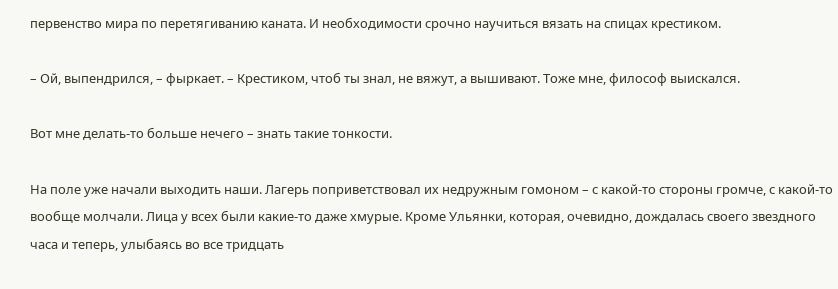первенство мира по перетягиванию каната. И необходимости срочно научиться вязать на спицах крестиком.

– Ой, выпендрился, – фыркает. – Крестиком, чтоб ты знал, не вяжут, а вышивают. Тоже мне, философ выискался.

Вот мне делать-то больше нечего – знать такие тонкости.

На поле уже начали выходить наши. Лагерь поприветствовал их недружным гомоном – с какой-то стороны громче, с какой-то вообще молчали. Лица у всех были какие-то даже хмурые. Кроме Ульянки, которая, очевидно, дождалась своего звездного часа и теперь, улыбаясь во все тридцать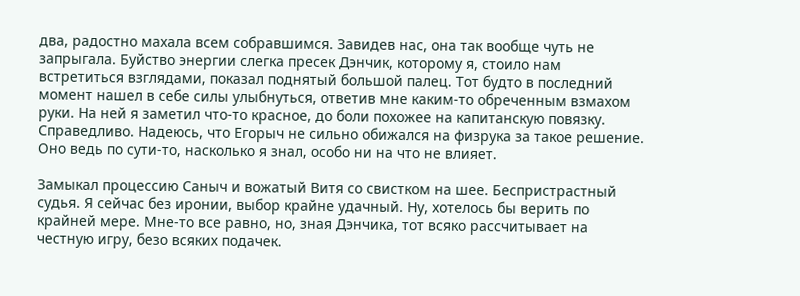два, радостно махала всем собравшимся. Завидев нас, она так вообще чуть не запрыгала. Буйство энергии слегка пресек Дэнчик, которому я, стоило нам встретиться взглядами, показал поднятый большой палец. Тот будто в последний момент нашел в себе силы улыбнуться, ответив мне каким-то обреченным взмахом руки. На ней я заметил что-то красное, до боли похожее на капитанскую повязку. Справедливо. Надеюсь, что Егорыч не сильно обижался на физрука за такое решение. Оно ведь по сути-то, насколько я знал, особо ни на что не влияет.

Замыкал процессию Саныч и вожатый Витя со свистком на шее. Беспристрастный судья. Я сейчас без иронии, выбор крайне удачный. Ну, хотелось бы верить по крайней мере. Мне-то все равно, но, зная Дэнчика, тот всяко рассчитывает на честную игру, безо всяких подачек.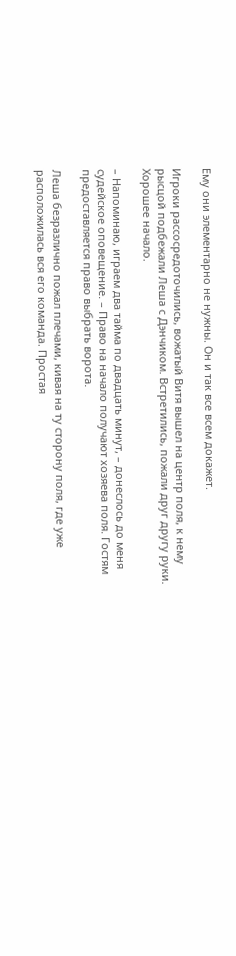Ему они элементарно не нужны. Он и так все всем докажет.

Игроки рассосредоточились, вожатый Витя вышел на центр поля, к нему рысцой подбежали Леша с Дэнчиком. Встретились, пожали друг другу руки. Хорошее начало.

– Напоминаю, играем два тайма по двадцать минут, – донеслось до меня судейское оповещение. – Право на начало получают хозяева поля. Гостям предоставляется право выбрать ворота.

Леша безразлично пожал плечами, кивая на ту сторону поля, где уже расположилась вся его команда. Простая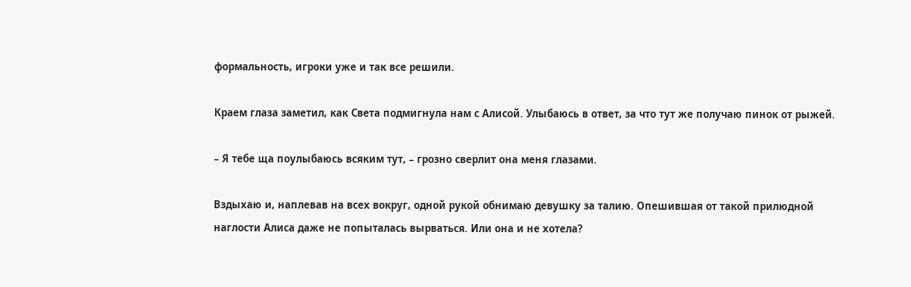формальность, игроки уже и так все решили.

Краем глаза заметил, как Света подмигнула нам с Алисой. Улыбаюсь в ответ, за что тут же получаю пинок от рыжей.

– Я тебе ща поулыбаюсь всяким тут, – грозно сверлит она меня глазами.

Вздыхаю и, наплевав на всех вокруг, одной рукой обнимаю девушку за талию. Опешившая от такой прилюдной наглости Алиса даже не попыталась вырваться. Или она и не хотела?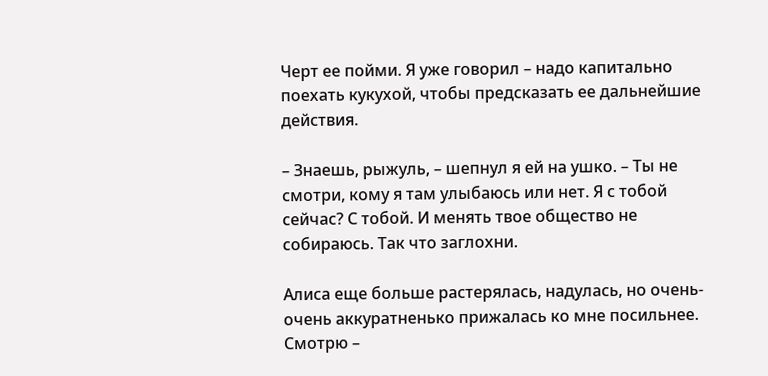Черт ее пойми. Я уже говорил – надо капитально поехать кукухой, чтобы предсказать ее дальнейшие действия.

– Знаешь, рыжуль, – шепнул я ей на ушко. – Ты не смотри, кому я там улыбаюсь или нет. Я с тобой сейчас? С тобой. И менять твое общество не собираюсь. Так что заглохни.

Алиса еще больше растерялась, надулась, но очень-очень аккуратненько прижалась ко мне посильнее. Смотрю –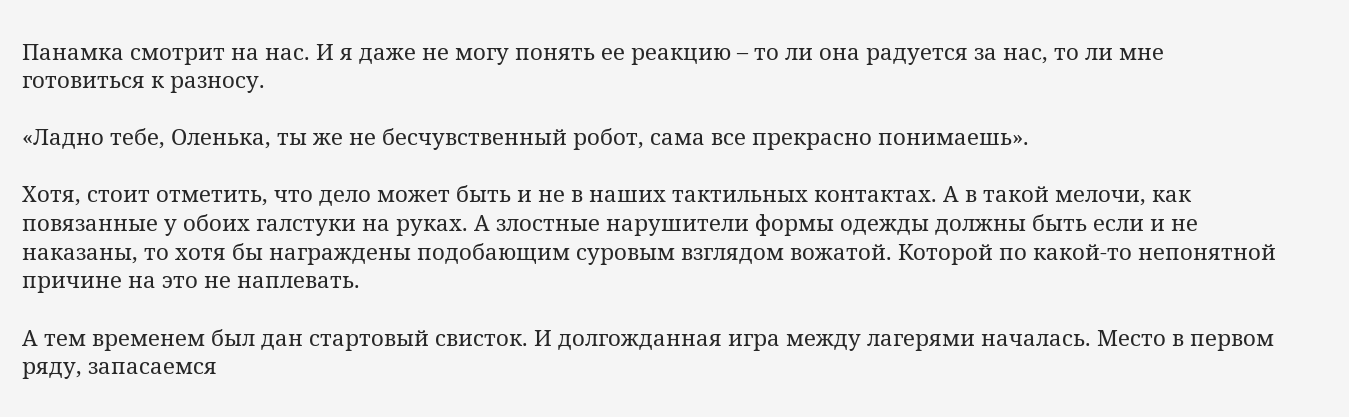Панамка смотрит на нас. И я даже не могу понять ее реакцию – то ли она радуется за нас, то ли мне готовиться к разносу.

«Ладно тебе, Оленька, ты же не бесчувственный робот, сама все прекрасно понимаешь».

Хотя, стоит отметить, что дело может быть и не в наших тактильных контактах. А в такой мелочи, как повязанные у обоих галстуки на руках. А злостные нарушители формы одежды должны быть если и не наказаны, то хотя бы награждены подобающим суровым взглядом вожатой. Которой по какой-то непонятной причине на это не наплевать.

А тем временем был дан стартовый свисток. И долгожданная игра между лагерями началась. Место в первом ряду, запасаемся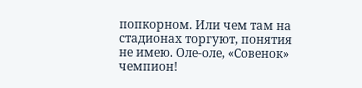попкорном. Или чем там на стадионах торгуют, понятия не имею. Оле-оле, «Совенок» чемпион!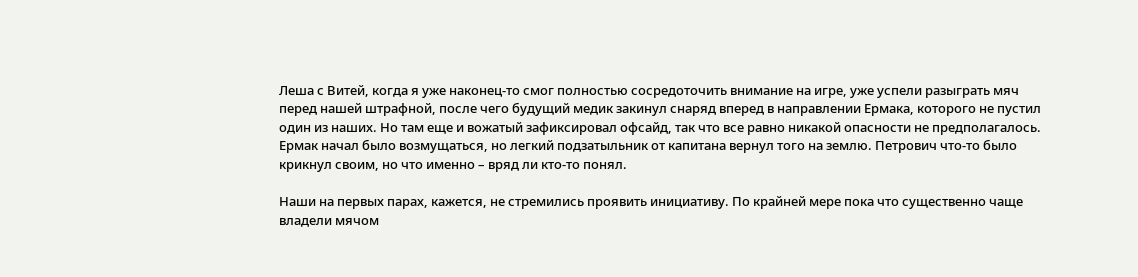Леша с Витей, когда я уже наконец-то смог полностью сосредоточить внимание на игре, уже успели разыграть мяч перед нашей штрафной, после чего будущий медик закинул снаряд вперед в направлении Ермака, которого не пустил один из наших. Но там еще и вожатый зафиксировал офсайд, так что все равно никакой опасности не предполагалось. Ермак начал было возмущаться, но легкий подзатыльник от капитана вернул того на землю. Петрович что-то было крикнул своим, но что именно – вряд ли кто-то понял.

Наши на первых парах, кажется, не стремились проявить инициативу. По крайней мере пока что существенно чаще владели мячом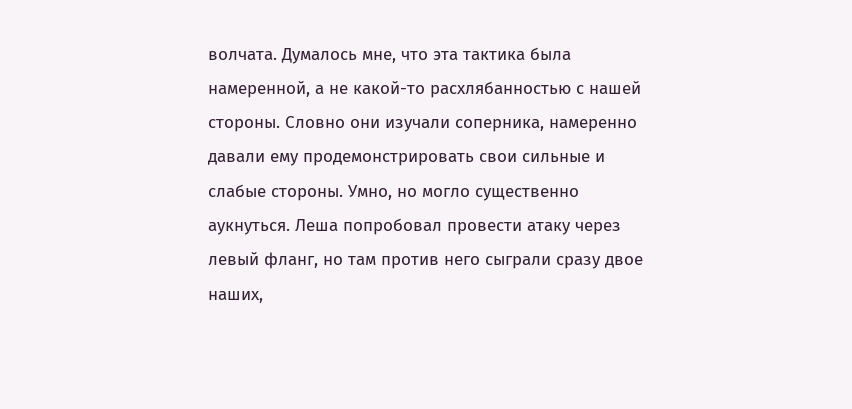волчата. Думалось мне, что эта тактика была намеренной, а не какой-то расхлябанностью с нашей стороны. Словно они изучали соперника, намеренно давали ему продемонстрировать свои сильные и слабые стороны. Умно, но могло существенно аукнуться. Леша попробовал провести атаку через левый фланг, но там против него сыграли сразу двое наших,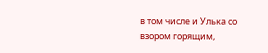в том числе и Улька со взором горящим,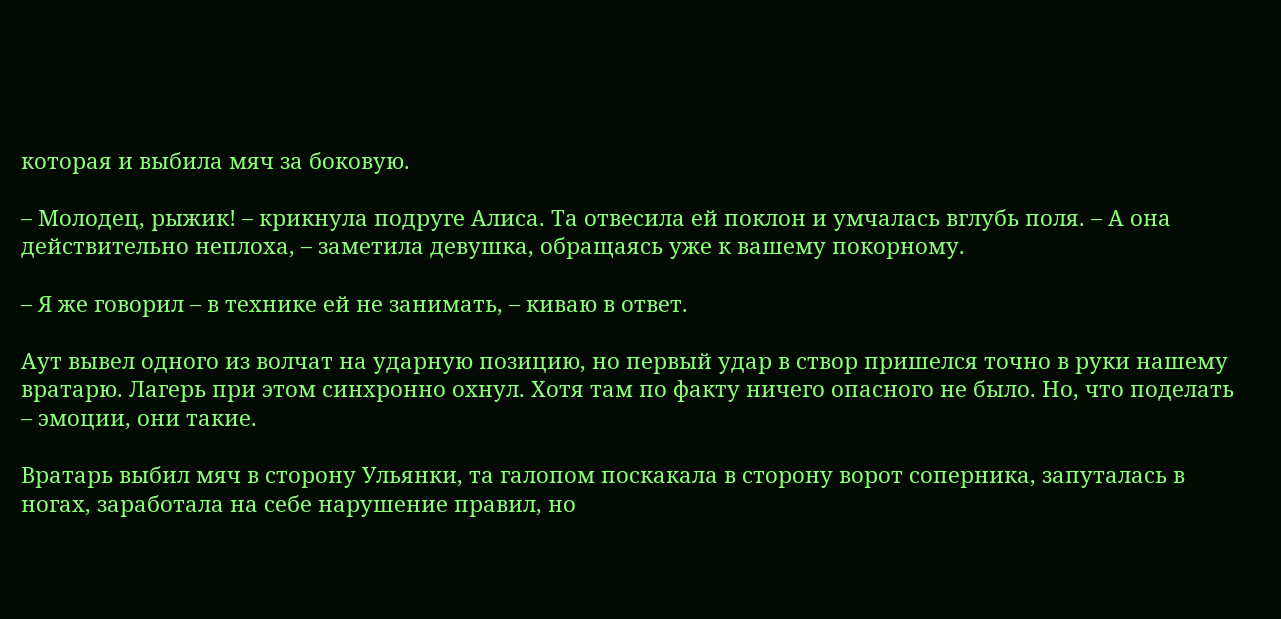которая и выбила мяч за боковую.

– Молодец, рыжик! – крикнула подруге Алиса. Та отвесила ей поклон и умчалась вглубь поля. – А она действительно неплоха, – заметила девушка, обращаясь уже к вашему покорному.

– Я же говорил – в технике ей не занимать, – киваю в ответ.

Аут вывел одного из волчат на ударную позицию, но первый удар в створ пришелся точно в руки нашему вратарю. Лагерь при этом синхронно охнул. Хотя там по факту ничего опасного не было. Но, что поделать – эмоции, они такие.

Вратарь выбил мяч в сторону Ульянки, та галопом поскакала в сторону ворот соперника, запуталась в ногах, заработала на себе нарушение правил, но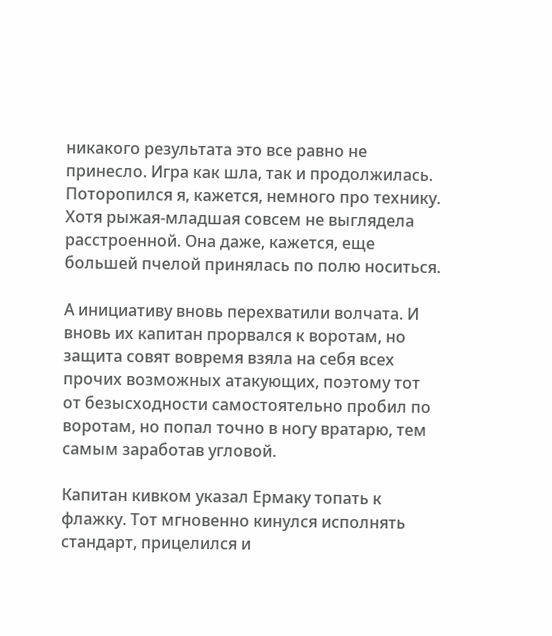никакого результата это все равно не принесло. Игра как шла, так и продолжилась. Поторопился я, кажется, немного про технику. Хотя рыжая-младшая совсем не выглядела расстроенной. Она даже, кажется, еще большей пчелой принялась по полю носиться.

А инициативу вновь перехватили волчата. И вновь их капитан прорвался к воротам, но защита совят вовремя взяла на себя всех прочих возможных атакующих, поэтому тот от безысходности самостоятельно пробил по воротам, но попал точно в ногу вратарю, тем самым заработав угловой.

Капитан кивком указал Ермаку топать к флажку. Тот мгновенно кинулся исполнять стандарт, прицелился и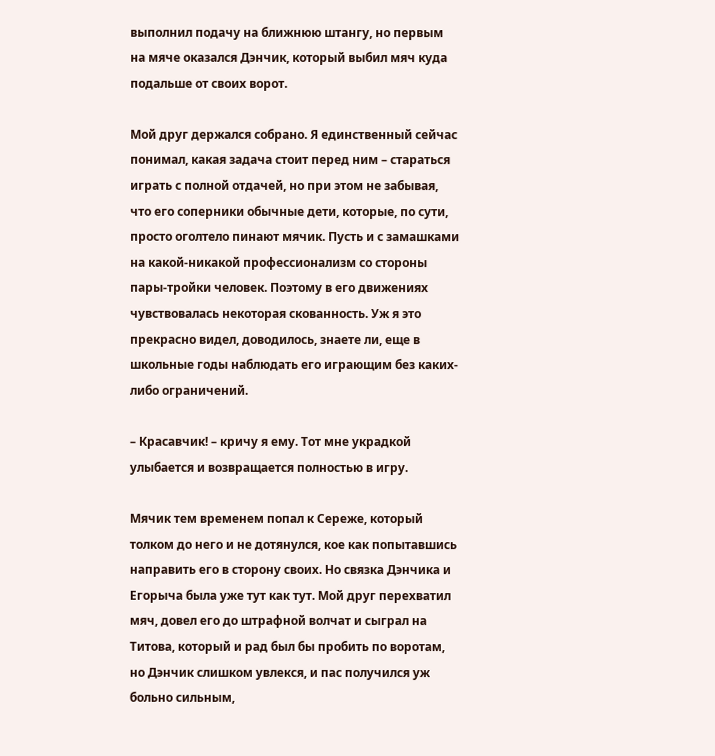выполнил подачу на ближнюю штангу, но первым на мяче оказался Дэнчик, который выбил мяч куда подальше от своих ворот.

Мой друг держался собрано. Я единственный сейчас понимал, какая задача стоит перед ним – стараться играть с полной отдачей, но при этом не забывая, что его соперники обычные дети, которые, по сути, просто оголтело пинают мячик. Пусть и с замашками на какой-никакой профессионализм со стороны пары-тройки человек. Поэтому в его движениях чувствовалась некоторая скованность. Уж я это прекрасно видел, доводилось, знаете ли, еще в школьные годы наблюдать его играющим без каких-либо ограничений.

– Красавчик! – кричу я ему. Тот мне украдкой улыбается и возвращается полностью в игру.

Мячик тем временем попал к Сереже, который толком до него и не дотянулся, кое как попытавшись направить его в сторону своих. Но связка Дэнчика и Егорыча была уже тут как тут. Мой друг перехватил мяч, довел его до штрафной волчат и сыграл на Титова, который и рад был бы пробить по воротам, но Дэнчик слишком увлекся, и пас получился уж больно сильным,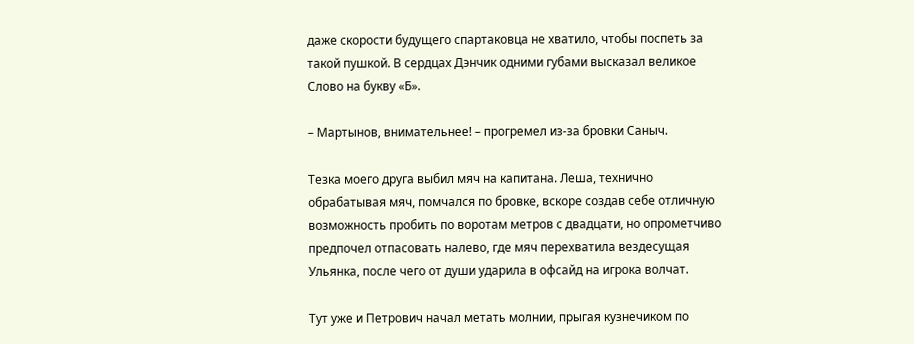даже скорости будущего спартаковца не хватило, чтобы поспеть за такой пушкой. В сердцах Дэнчик одними губами высказал великое Слово на букву «Б».

– Мартынов, внимательнее! – прогремел из-за бровки Саныч.

Тезка моего друга выбил мяч на капитана. Леша, технично обрабатывая мяч, помчался по бровке, вскоре создав себе отличную возможность пробить по воротам метров с двадцати, но опрометчиво предпочел отпасовать налево, где мяч перехватила вездесущая Ульянка, после чего от души ударила в офсайд на игрока волчат.

Тут уже и Петрович начал метать молнии, прыгая кузнечиком по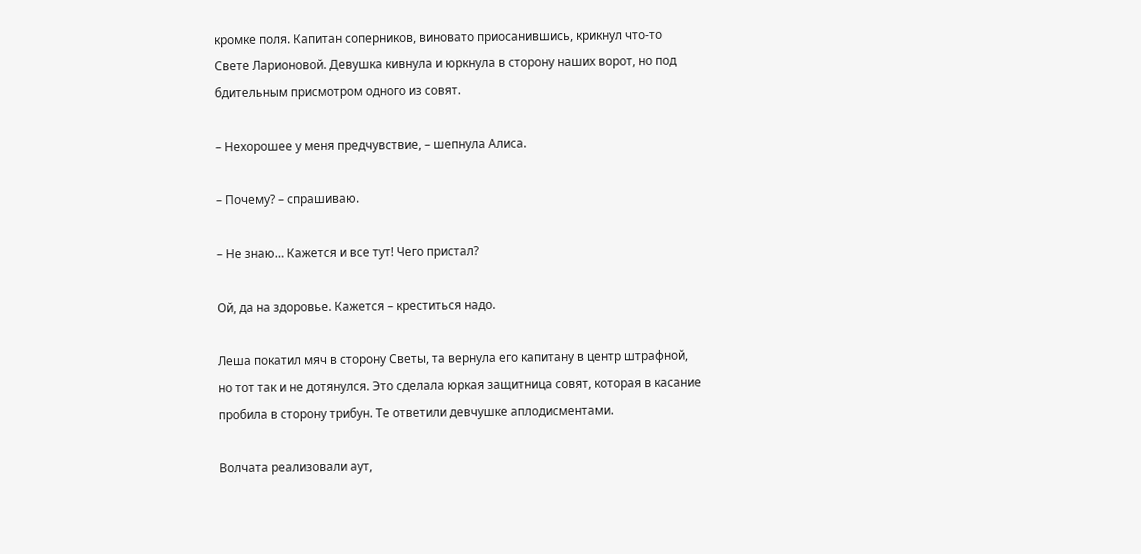кромке поля. Капитан соперников, виновато приосанившись, крикнул что-то Свете Ларионовой. Девушка кивнула и юркнула в сторону наших ворот, но под бдительным присмотром одного из совят.

– Нехорошее у меня предчувствие, – шепнула Алиса.

– Почему? – спрашиваю.

– Не знаю… Кажется и все тут! Чего пристал?

Ой, да на здоровье. Кажется – креститься надо.

Леша покатил мяч в сторону Светы, та вернула его капитану в центр штрафной, но тот так и не дотянулся. Это сделала юркая защитница совят, которая в касание пробила в сторону трибун. Те ответили девчушке аплодисментами.

Волчата реализовали аут,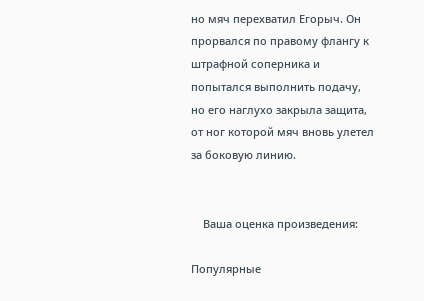но мяч перехватил Егорыч. Он прорвался по правому флангу к штрафной соперника и попытался выполнить подачу, но его наглухо закрыла защита, от ног которой мяч вновь улетел за боковую линию.


    Ваша оценка произведения:

Популярные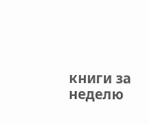книги за неделю